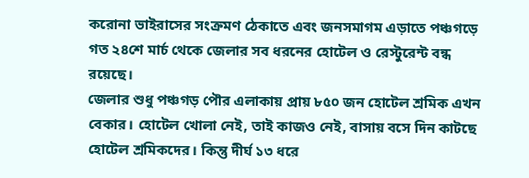করোনা ভাইরাসের সংক্রমণ ঠেকাতে এবং জনসমাগম এড়াতে পঞ্চগড়ে গত ২৪শে মার্চ থেকে জেলার সব ধরনের হোটেল ও রেস্টুরেন্ট বন্ধ রয়েছে।
জেলার শুধু পঞ্চগড় পৌর এলাকায় প্রায় ৮৫০ জন হোটেল শ্রমিক এখন বেকার। হোটেল খোলা নেই, তাই কাজও নেই, বাসায় বসে দিন কাটছে হোটেল শ্রমিকদের। কিন্তু দীর্ঘ ১৩ ধরে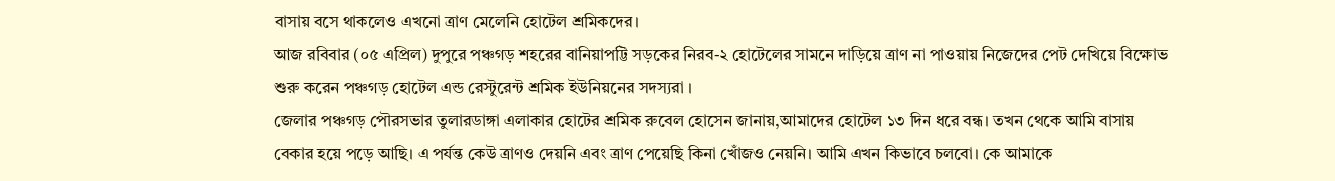বাসায় বসে থাকলেও এখনো ত্রাণ মেলেনি হোটেল শ্রমিকদের।
আজ রবিবার (০৫ এপ্রিল) দুপুরে পঞ্চগড় শহরের বানিয়াপট্টি সড়কের নিরব-২ হোটেলের সামনে দাড়িয়ে ত্রাণ না পাওয়ায় নিজেদের পেট দেখিয়ে বিক্ষোভ শুরু করেন পঞ্চগড় হোটেল এন্ড রেস্টুরেন্ট শ্রমিক ইউনিয়নের সদস্যরা ।
জেলার পঞ্চগড় পৌরসভার তুলারডাঙ্গা এলাকার হোটের শ্রমিক রুবেল হোসেন জানায়,আমাদের হোটেল ১৩ দিন ধরে বন্ধ। তখন থেকে আমি বাসায় বেকার হয়ে পড়ে আছি। এ পর্যন্ত কেউ ত্রাণও দেয়নি এবং ত্রাণ পেয়েছি কিনা খোঁজও নেয়নি। আমি এখন কিভাবে চলবো। কে আমাকে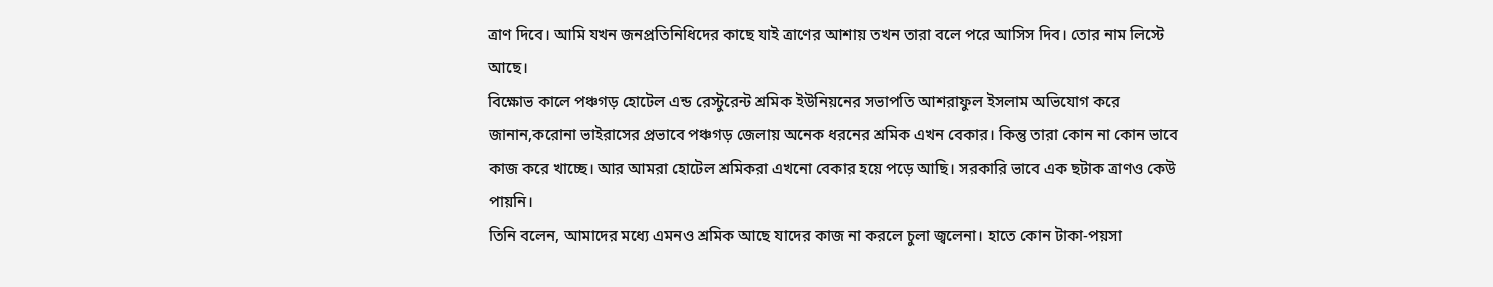ত্রাণ দিবে। আমি যখন জনপ্রতিনিধিদের কাছে যাই ত্রাণের আশায় তখন তারা বলে পরে আসিস দিব। তোর নাম লিস্টে আছে।
বিক্ষোভ কালে পঞ্চগড় হোটেল এন্ড রেস্টুরেন্ট শ্রমিক ইউনিয়নের সভাপতি আশরাফুল ইসলাম অভিযোগ করে জানান,করোনা ভাইরাসের প্রভাবে পঞ্চগড় জেলায় অনেক ধরনের শ্রমিক এখন বেকার। কিন্তু তারা কোন না কোন ভাবে কাজ করে খাচ্ছে। আর আমরা হোটেল শ্রমিকরা এখনো বেকার হয়ে পড়ে আছি। সরকারি ভাবে এক ছটাক ত্রাণও কেউ পায়নি।
তিনি বলেন, আমাদের মধ্যে এমনও শ্রমিক আছে যাদের কাজ না করলে চুলা জ্বলেনা। হাতে কোন টাকা-পয়সা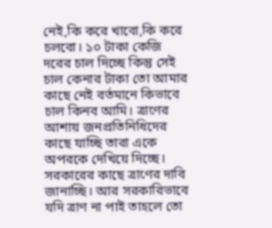নেই,কি করে খাবো,কি করে চলবো। ১০ টাকা কেজি দরের চাল দিচ্ছে কিন্তু সেই চাল কেনার টাকা তো আমার কাছে নেই বর্তমানে কিভাবে চাল কিনব আমি। ত্রাণের আশায় জনপ্রতিনিধিদের কাছে যাচ্ছি তারা একে অপরকে দেখিয়ে দিচ্ছে। সরকারের কাছে ত্রাণের দাবি জানাচ্ছি। আর সরকারিভাবে যদি ত্রাণ না পাই তাহলে তো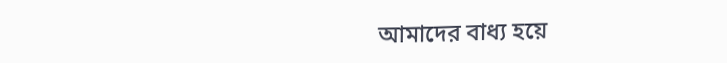আমাদের বাধ্য হয়ে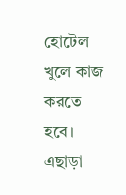হোটেল খুলে কাজ করতে হবে। এছাড়া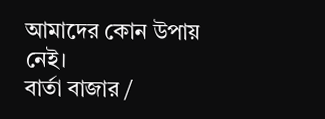আমাদের কোন উপায় নেই।
বার্তা বাজার /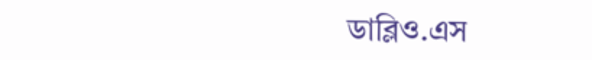ডাব্লিও.এস